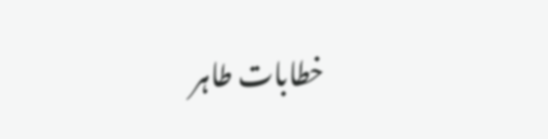خطابات طاہر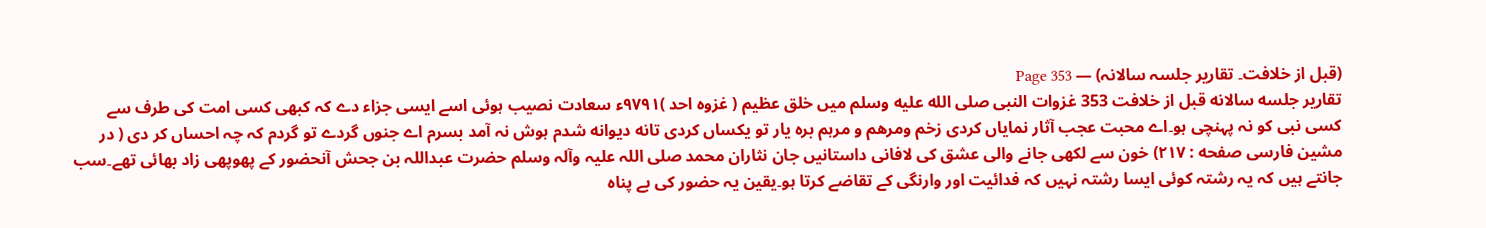(قبل از خلافت۔ تقاریر جلسہ سالانہ) — Page 353
تقاریر جلسه سالانه قبل از خلافت 353 غزوات النبی صلى الله عليه وسلم میں خلق عظیم ( غزوہ احد )۹۷۹۱ء سعادت نصیب ہوئی اسے ایسی جزاء دے کہ کبھی کسی امت کی طرف سے کسی نبی کو نہ پہنچی ہو۔اے محبت عجب آثار نمایاں کردی زخم ومرهم و مرہم برہ یار تو یکساں کردی تانه دیوانه شدم ہوش نہ آمد بسرم اے جنوں گردے تو گردم کہ چہ احساں کر دی ( در مشین فارسی صفحه : ۲۱۷) خون سے لکھی جانے والی عشق کی لافانی داستانیں جان نثاران محمد صلی اللہ علیہ وآلہ وسلم حضرت عبداللہ بن جحش آنحضور کے پھوپھی زاد بھائی تھے۔سب جانتے ہیں کہ یہ رشتہ کوئی ایسا رشتہ نہیں کہ فدائیت اور وارنگی کے تقاضے کرتا ہو۔یقین یہ حضور کی بے پناہ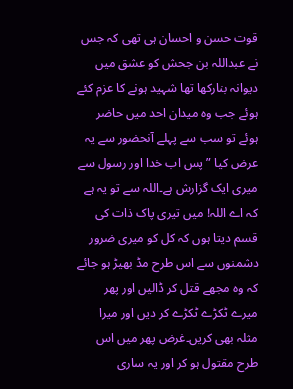قوت حسن و احسان ہی تھی کہ جس نے عبداللہ بن جحش کو عشق میں دیوانہ بنارکھا تھا شہید ہونے کا عزم کئے ہوئے جب وہ میدان احد میں حاضر ہوئے تو سب سے پہلے آنحضور سے یہ عرض کیا ” پس اب خدا اور رسول سے میری ایک گزارش ہے۔اللہ سے تو یہ ہے کہ اے اللہ! میں تیری پاک ذات کی قسم دیتا ہوں کہ کل کو میری ضرور دشمنوں سے اس طرح مڈ بھیڑ ہو جائے کہ وہ مجھے قتل کر ڈالیں اور پھر میرے ٹکڑے ٹکڑے کر دیں اور میرا مثلہ بھی کریں۔غرض پھر میں اس طرح مقتول ہو کر اور یہ ساری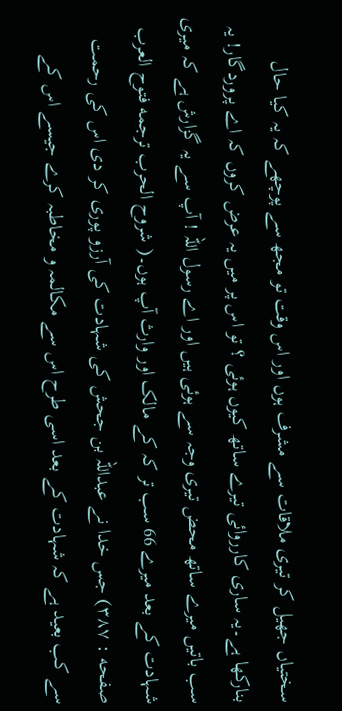سختیاں جھیل کر تیری ملاقات سے مشرف ہوں اور اس وقت تو مجھ سے پوچھے کہ یہ کیا حال بنارکھا ہے۔یہ ساری کارروائی تیرے ساتھ کیوں ہوئی ؟ تو اس پر میں یہ عرض کروں کہ اے پروردگار! یہ سب باتیں میرے ساتھ محض تیری وجہ سے ہوئی ہیں اور اے رسول اللہ ! آپ سے یہ گزارش ہے کہ میری شہادت کے بعد میرے 66 سب تر کہ کے مالک اور وارث آپ ہوں۔( شروح الحرب ترجمه فتوح العرب صفحه : ۳۸۷) جس خدا نے عبداللہ بن جحش کی شہادت کی آرزو پوری کر دی اس کی رحمت سے کب بعید ہے کہ شہادت کے بعد اسی طرح اس سے مکالمہ و مخاطبہ کرے جیسے اس کے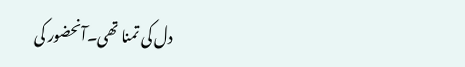دل کی تمنا تھی۔آنحضور کی